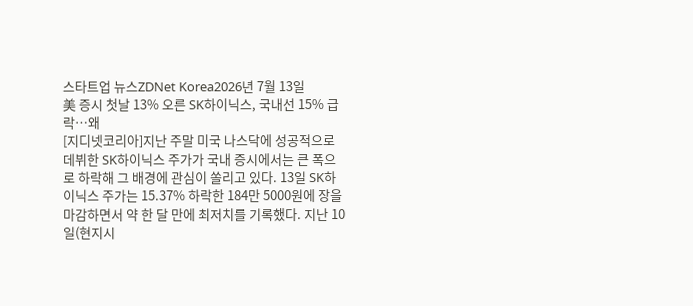스타트업 뉴스ZDNet Korea2026년 7월 13일
美 증시 첫날 13% 오른 SK하이닉스, 국내선 15% 급락…왜
[지디넷코리아]지난 주말 미국 나스닥에 성공적으로 데뷔한 SK하이닉스 주가가 국내 증시에서는 큰 폭으로 하락해 그 배경에 관심이 쏠리고 있다. 13일 SK하이닉스 주가는 15.37% 하락한 184만 5000원에 장을 마감하면서 약 한 달 만에 최저치를 기록했다. 지난 10일(현지시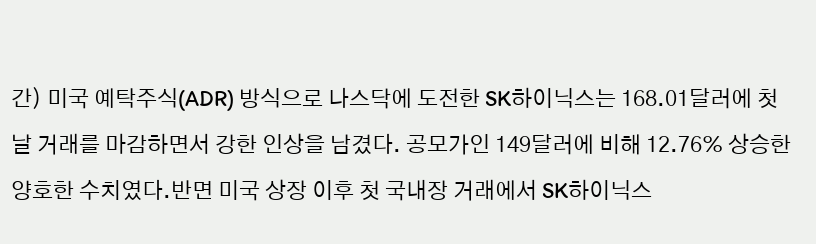간) 미국 예탁주식(ADR) 방식으로 나스닥에 도전한 SK하이닉스는 168.01달러에 첫날 거래를 마감하면서 강한 인상을 남겼다. 공모가인 149달러에 비해 12.76% 상승한 양호한 수치였다.반면 미국 상장 이후 첫 국내장 거래에서 SK하이닉스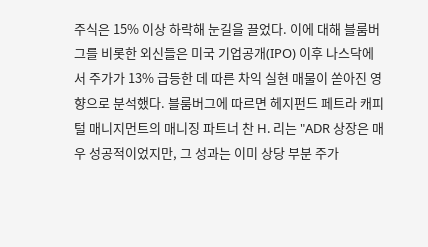주식은 15% 이상 하락해 눈길을 끌었다. 이에 대해 블룸버그를 비롯한 외신들은 미국 기업공개(IPO) 이후 나스닥에서 주가가 13% 급등한 데 따른 차익 실현 매물이 쏟아진 영향으로 분석했다. 블룸버그에 따르면 헤지펀드 페트라 캐피털 매니지먼트의 매니징 파트너 찬 H. 리는 "ADR 상장은 매우 성공적이었지만, 그 성과는 이미 상당 부분 주가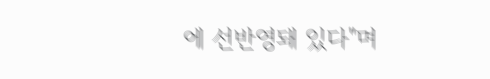에 선반영돼 있다"며